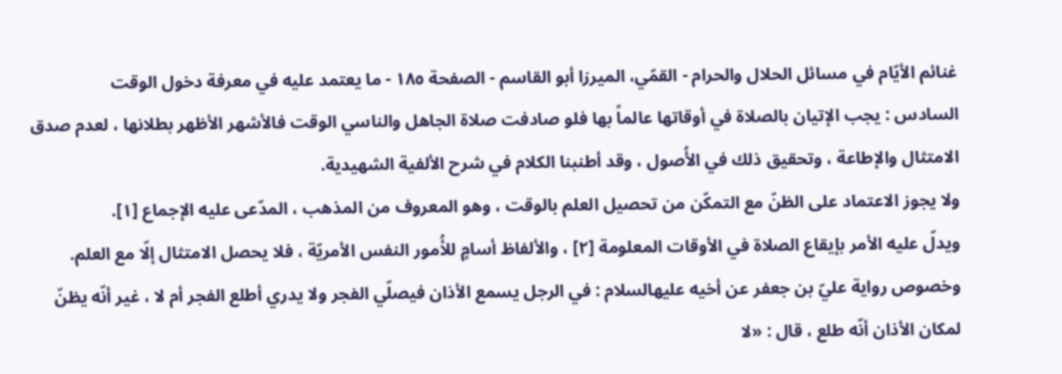غنائم الأيّام في مسائل الحلال والحرام - القمّي، الميرزا أبو القاسم - الصفحة ١٨٥ - ما يعتمد عليه في معرفة دخول الوقت
السادس : يجب الإتيان بالصلاة في أوقاتها عالماً بها فلو صادفت صلاة الجاهل والناسي الوقت فالأشهر الأظهر بطلانها ، لعدم صدق الامتثال والإطاعة ، وتحقيق ذلك في الأُصول ، وقد أطنبنا الكلام في شرح الألفية الشهيدية.
ولا يجوز الاعتماد على الظنّ مع التمكّن من تحصيل العلم بالوقت ، وهو المعروف من المذهب ، المدّعى عليه الإجماع [١].
ويدلّ عليه الأمر بإيقاع الصلاة في الأوقات المعلومة [٢] ، والألفاظ أسامٍ للأُمور النفس الأمريّة ، فلا يحصل الامتثال إلّا مع العلم.
وخصوص رواية عليّ بن جعفر عن أخيه عليهالسلام : في الرجل يسمع الأذان فيصلّي الفجر ولا يدري أطلع الفجر أم لا ، غير أنّه يظنّ لمكان الأذان أنّه طلع ، قال : «لا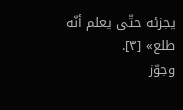يجزئه حتّى يعلم أنّه طلع» [٣].
وجوّز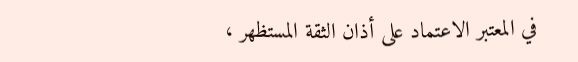في المعتبر الاعتماد على أذان الثقة المستظهر ،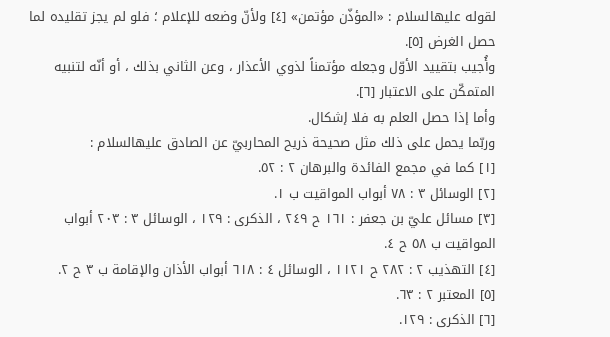لقوله عليهالسلام : «المؤذّن مؤتمن» [٤] ولأنّ وضعه للإعلام ؛ فلو لم يجز تقليده لما حصل الغرض [٥].
وأُجيب بتقييد الأوّل وجعله مؤتمناً لذوي الأعذار ، وعن الثاني بذلك ، أو أنّه لتنبيه المتمكّن على الاعتبار [٦].
وأما إذا حصل العلم به فلا إشكال.
وربّما يحمل على ذلك مثل صحيحة ذريح المحاربيّ عن الصادق عليهالسلام :
[١] كما في مجمع الفائدة والبرهان ٢ : ٥٢.
[٢] الوسائل ٣ : ٧٨ أبواب المواقيت ب ١.
[٣] مسائل عليّ بن جعفر : ١٦١ ح ٢٤٩ ، الذكرى : ١٢٩ ، الوسائل ٣ : ٢٠٣ أبواب المواقيت ب ٥٨ ح ٤.
[٤] التهذيب ٢ : ٢٨٢ ح ١١٢١ ، الوسائل ٤ : ٦١٨ أبواب الأذان والإقامة ب ٣ ح ٢.
[٥] المعتبر ٢ : ٦٣.
[٦] الذكرى : ١٢٩.